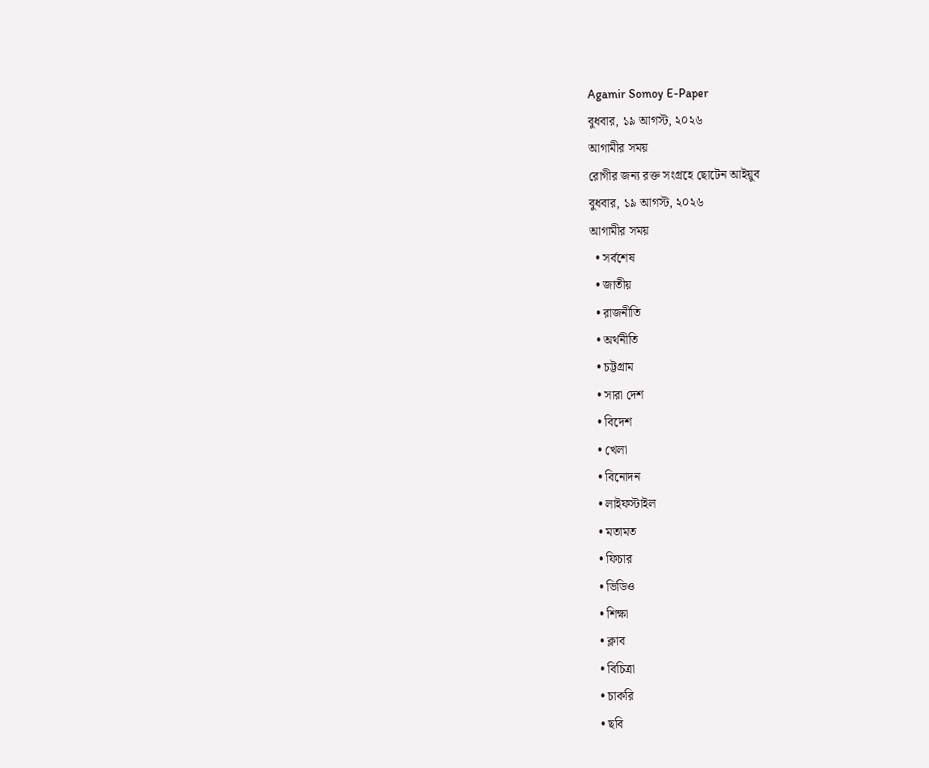Agamir Somoy E-Paper
বুধবার, ১৯ আগস্ট, ২০২৬
আগামীর সময়
রোগীর জন্য রক্ত সংগ্রহে ছোটেন আইয়ুব
বুধবার, ১৯ আগস্ট, ২০২৬
আগামীর সময়
  • সর্বশেষ
  • জাতীয়
  • রাজনীতি
  • অর্থনীতি
  • চট্টগ্রাম
  • সারা দেশ
  • বিদেশ
  • খেলা
  • বিনোদন
  • লাইফস্টাইল
  • মতামত
  • ফিচার
  • ভিডিও
  • শিক্ষা
  • ক্লাব
  • বিচিত্রা
  • চাকরি
  • ছবি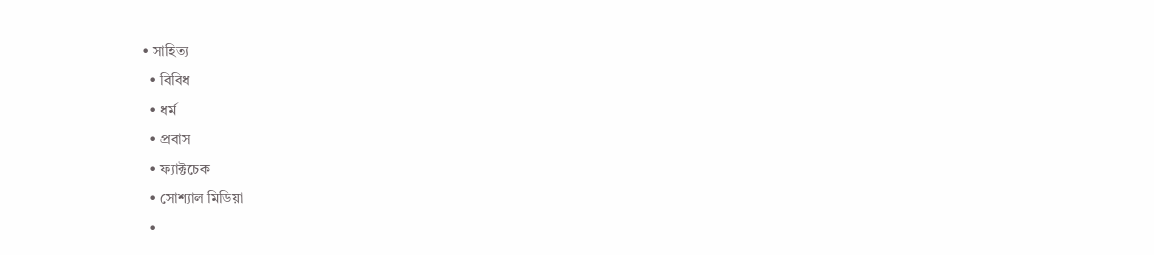• সাহিত্য
  • বিবিধ
  • ধর্ম
  • প্রবাস
  • ফ্যাক্টচেক
  • সোশ্যাল মিডিয়া
  •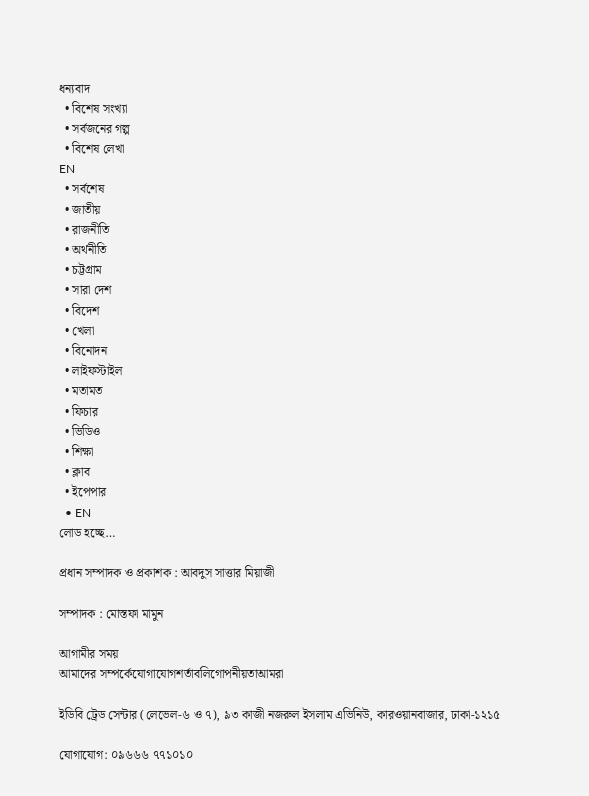ধন্যবাদ
  • বিশেষ সংখ্যা
  • সর্বজনের গল্প
  • বিশেষ লেখা
EN
  • সর্বশেষ
  • জাতীয়
  • রাজনীতি
  • অর্থনীতি
  • চট্টগ্রাম
  • সারা দেশ
  • বিদেশ
  • খেলা
  • বিনোদন
  • লাইফস্টাইল
  • মতামত
  • ফিচার
  • ভিডিও
  • শিক্ষা
  • ক্লাব
  • ইপেপার
  • EN
লোড হচ্ছে…

প্রধান সম্পাদক ও প্রকাশক : আবদুস সাত্তার মিয়াজী

সম্পাদক : মোস্তফা মামুন

আগামীর সময়
আমাদের সম্পর্কেযোগাযোগশর্তাবলিগোপনীয়তাআমরা

ইডিবি ট্রেড সেন্টার (লেভেল-৬ ও ৭), ৯৩ কাজী নজরুল ইসলাম এভিনিউ, কারওয়ানবাজার, ঢাকা-১২১৫

যোগাযোগ: ০৯৬৬৬ ৭৭১০১০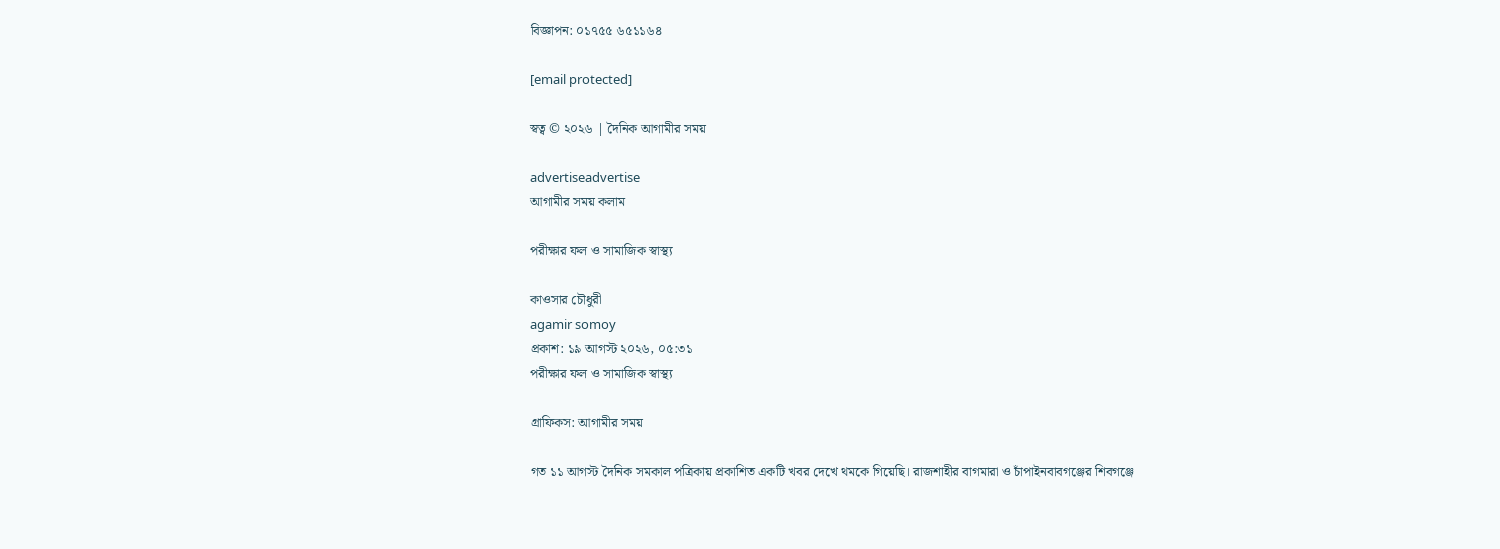বিজ্ঞাপন: ০১৭৫৫ ৬৫১১৬৪

[email protected]

স্বত্ব © ২০২৬ | দৈনিক আগামীর সময়

advertiseadvertise
আগামীর সময় কলাম

পরীক্ষার ফল ও সামাজিক স্বাস্থ্য

কাওসার চৌধুরী
agamir somoy
প্রকাশ: ১৯ আগস্ট ২০২৬, ০৫:৩১
পরীক্ষার ফল ও সামাজিক স্বাস্থ্য

গ্রাফিকস: আগামীর সময়

গত ১১ আগস্ট দৈনিক সমকাল পত্রিকায় প্রকাশিত একটি খবর দেখে থমকে গিয়েছি। রাজশাহীর বাগমারা ও চাঁপাইনবাবগঞ্জের শিবগঞ্জে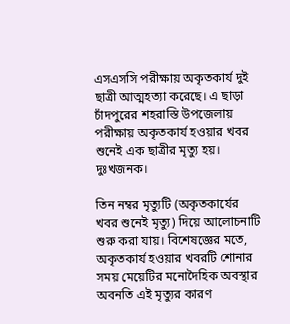এসএসসি পরীক্ষায় অকৃতকার্য দুই ছাত্রী আত্মহত্যা করেছে। এ ছাড়া চাঁদপুরের শহরাস্তি উপজেলায় পরীক্ষায় অকৃতকার্য হওয়ার খবর শুনেই এক ছাত্রীর মৃত্যু হয়। দুঃখজনক।

তিন নম্বর মৃত্যুটি (অকৃতকার্যের খবর শুনেই মৃত্যু) দিয়ে আলোচনাটি শুরু করা যায়। বিশেষজ্ঞের মতে, অকৃতকার্য হওয়ার খবরটি শোনার সময় মেয়েটির মনোদৈহিক অবস্থার অবনতি এই মৃত্যুর কারণ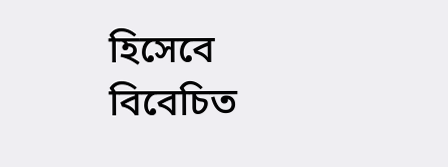হিসেবে বিবেচিত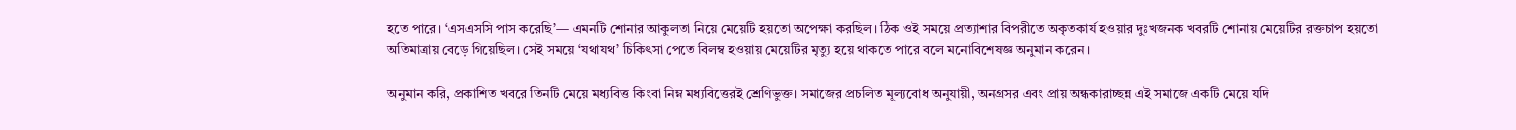হতে পারে। ‘এসএসসি পাস করেছি’— এমনটি শোনার আকুলতা নিয়ে মেয়েটি হয়তো অপেক্ষা করছিল। ঠিক ওই সময়ে প্রত্যাশার বিপরীতে অকৃতকার্য হওয়ার দুঃখজনক খবরটি শোনায় মেয়েটির রক্তচাপ হয়তো অতিমাত্রায় বেড়ে গিয়েছিল। সেই সময়ে ‘যথাযথ’ চিকিৎসা পেতে বিলম্ব হওয়ায় মেয়েটির মৃত্যু হয়ে থাকতে পারে বলে মনোবিশেষজ্ঞ অনুমান করেন।

অনুমান করি, প্রকাশিত খবরে তিনটি মেয়ে মধ্যবিত্ত কিংবা নিম্ন মধ্যবিত্তেরই শ্রেণিভুক্ত। সমাজের প্রচলিত মূল্যবোধ অনুযায়ী, অনগ্রসর এবং প্রায় অন্ধকারাচ্ছন্ন এই সমাজে একটি মেয়ে যদি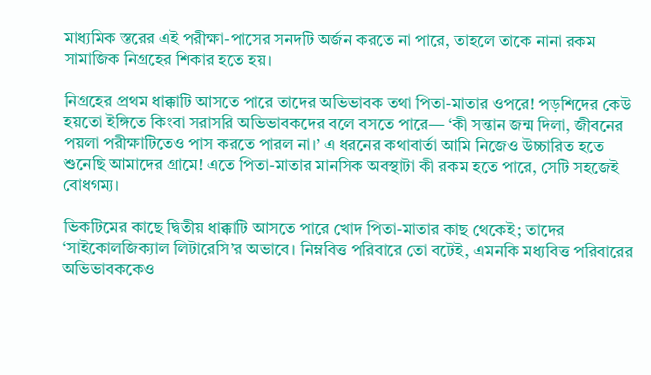মাধ্যমিক স্তরের এই পরীক্ষা-পাসের সনদটি অর্জন করতে না পারে, তাহলে তাকে নানা রকম সামাজিক নিগ্রহের শিকার হতে হয়।

নিগ্রহের প্রথম ধাক্কাটি আসতে পারে তাদের অভিভাবক তথা পিতা-মাতার ওপরে! পড়শিদের কেউ হয়তো ইঙ্গিতে কিংবা সরাসরি অভিভাবকদের বলে বসতে পারে— ‘কী সন্তান জন্ম দিলা, জীবনের পয়লা পরীক্ষাটিতেও পাস করতে পারল না।’ এ ধরনের কথাবার্তা আমি নিজেও উচ্চারিত হতে শুনেছি আমাদের গ্রামে! এতে পিতা-মাতার মানসিক অবস্থাটা কী রকম হতে পারে, সেটি সহজেই বোধগম্য।

ভিকটিমের কাছে দ্বিতীয় ধাক্কাটি আসতে পারে খোদ পিতা-মাতার কাছ থেকেই; তাদের ‘সাইকোলজিক্যাল লিটারেসি’র অভাবে। নিম্নবিত্ত পরিবারে তো বটেই, এমনকি মধ্যবিত্ত পরিবারের অভিভাবককেও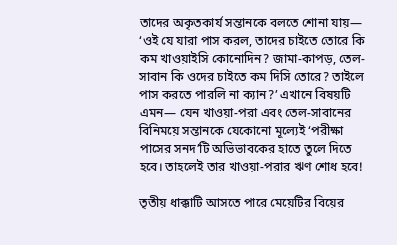তাদের অকৃতকার্য সন্তানকে বলতে শোনা যায়— ‘ওই যে যারা পাস করল, তাদের চাইতে তোরে কি কম খাওয়াইসি কোনোদিন? জামা-কাপড়, তেল-সাবান কি ওদের চাইতে কম দিসি তোরে? তাইলে পাস করতে পারলি না ক্যান?’ এখানে বিষয়টি এমন— যেন খাওয়া-পরা এবং তেল-সাবানের বিনিময়ে সন্তানকে যেকোনো মূল্যেই ‘পরীক্ষা পাসের সনদ’টি অভিভাবকের হাতে তুলে দিতে হবে। তাহলেই তার খাওয়া-পরার ঋণ শোধ হবে!

তৃতীয় ধাক্কাটি আসতে পারে মেয়েটির বিয়ের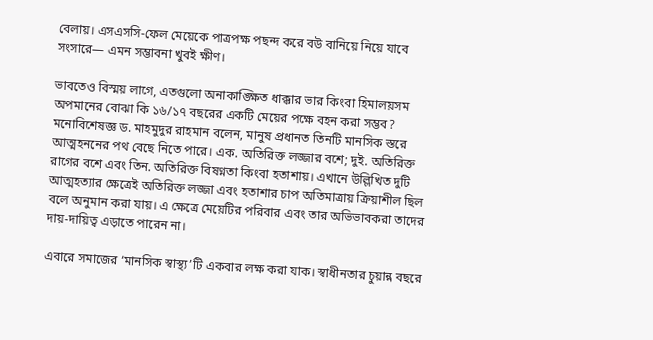বেলায়। এসএসসি-ফেল মেয়েকে পাত্রপক্ষ পছন্দ করে বউ বানিয়ে নিয়ে যাবে সংসারে— এমন সম্ভাবনা খুবই ক্ষীণ।

ভাবতেও বিস্ময় লাগে, এতগুলো অনাকাঙ্ক্ষিত ধাক্কার ভার কিংবা হিমালয়সম অপমানের বোঝা কি ১৬/১৭ বছরের একটি মেয়ের পক্ষে বহন করা সম্ভব? মনোবিশেষজ্ঞ ড. মাহমুদুর রাহমান বলেন, মানুষ প্রধানত তিনটি মানসিক স্তরে আত্মহননের পথ বেছে নিতে পারে। এক. অতিরিক্ত লজ্জার বশে; দুই. অতিরিক্ত রাগের বশে এবং তিন. অতিরিক্ত বিষণ্নতা কিংবা হতাশায়। এখানে উল্লিখিত দুটি আত্মহত্যার ক্ষেত্রেই অতিরিক্ত লজ্জা এবং হতাশার চাপ অতিমাত্রায় ক্রিয়াশীল ছিল বলে অনুমান করা যায়। এ ক্ষেত্রে মেয়েটির পরিবার এবং তার অভিভাবকরা তাদের দায়-দায়িত্ব এড়াতে পারেন না।

এবারে সমাজের ‘মানসিক স্বাস্থ্য’টি একবার লক্ষ করা যাক। স্বাধীনতার চুয়ান্ন বছরে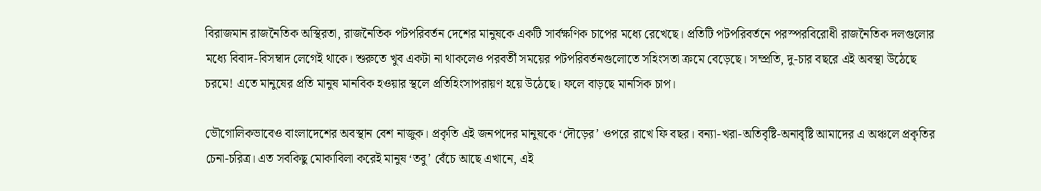বিরাজমান রাজনৈতিক অস্থিরতা, রাজনৈতিক পটপরিবর্তন দেশের মানুষকে একটি সার্বক্ষণিক চাপের মধ্যে রেখেছে। প্রতিটি পটপরিবর্তনে পরস্পরবিরোধী রাজনৈতিক দলগুলোর মধ্যে বিবাদ-বিসম্বাদ লেগেই থাকে। শুরুতে খুব একটা না থাকলেও পরবর্তী সময়ের পটপরিবর্তনগুলোতে সহিংসতা ক্রমে বেড়েছে। সম্প্রতি, দু-চার বছরে এই অবস্থা উঠেছে চরমে! এতে মানুষের প্রতি মানুষ মানবিক হওয়ার স্থলে প্রতিহিংসাপরায়ণ হয়ে উঠেছে। ফলে বাড়ছে মানসিক চাপ।

ভৌগোলিকভাবেও বাংলাদেশের অবস্থান বেশ নাজুক। প্রকৃতি এই জনপদের মানুষকে ‘দৌড়ের’ ওপরে রাখে ফি বছর। বন্যা-খরা-অতিবৃষ্টি-অনাবৃষ্টি আমাদের এ অঞ্চলে প্রকৃতির চেনা-চরিত্র। এত সবকিছু মোকাবিলা করেই মানুষ ‘তবু’ বেঁচে আছে এখানে, এই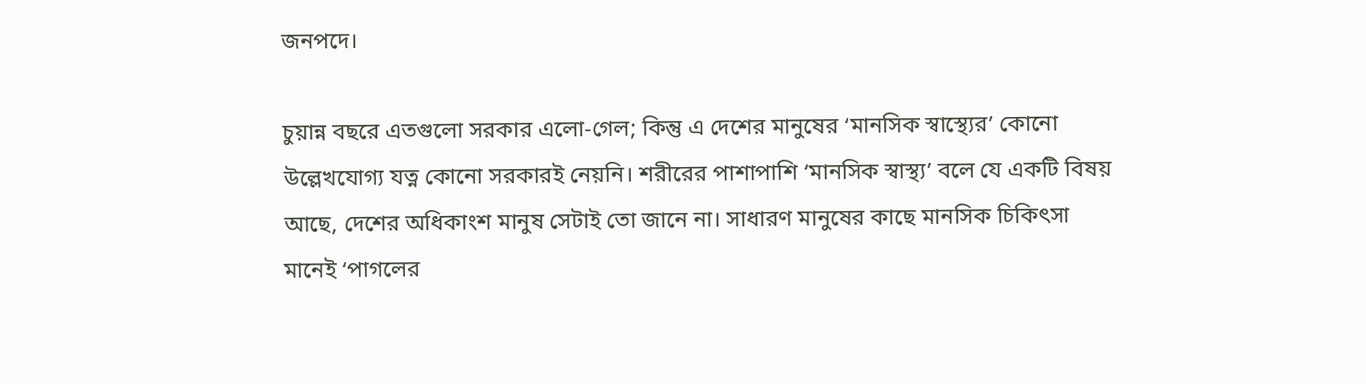জনপদে।

চুয়ান্ন বছরে এতগুলো সরকার এলো-গেল; কিন্তু এ দেশের মানুষের ‘মানসিক স্বাস্থ্যের’ কোনো উল্লেখযোগ্য যত্ন কোনো সরকারই নেয়নি। শরীরের পাশাপাশি ‘মানসিক স্বাস্থ্য’ বলে যে একটি বিষয় আছে, দেশের অধিকাংশ মানুষ সেটাই তো জানে না। সাধারণ মানুষের কাছে মানসিক চিকিৎসা মানেই ‘পাগলের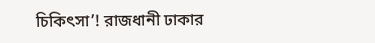চিকিৎসা’! রাজধানী ঢাকার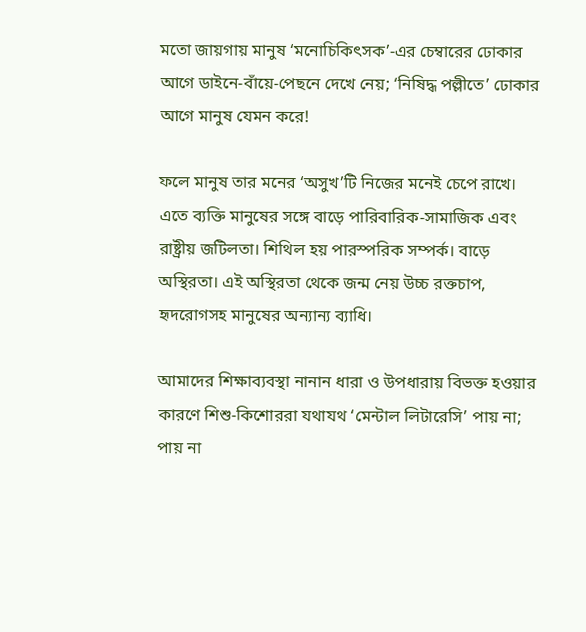মতো জায়গায় মানুষ ‘মনোচিকিৎসক’-এর চেম্বারের ঢোকার আগে ডাইনে-বাঁয়ে-পেছনে দেখে নেয়; ‘নিষিদ্ধ পল্লীতে’ ঢোকার আগে মানুষ যেমন করে!

ফলে মানুষ তার মনের ‘অসুখ’টি নিজের মনেই চেপে রাখে। এতে ব্যক্তি মানুষের সঙ্গে বাড়ে পারিবারিক-সামাজিক এবং রাষ্ট্রীয় জটিলতা। শিথিল হয় পারস্পরিক সম্পর্ক। বাড়ে অস্থিরতা। এই অস্থিরতা থেকে জন্ম নেয় উচ্চ রক্তচাপ, হৃদরোগসহ মানুষের অন্যান্য ব্যাধি।

আমাদের শিক্ষাব্যবস্থা নানান ধারা ও উপধারায় বিভক্ত হওয়ার কারণে শিশু-কিশোররা যথাযথ ‘মেন্টাল লিটারেসি’ পায় না; পায় না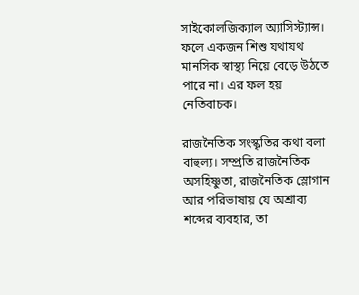সাইকোলজিক্যাল অ্যাসিস্ট্যান্স। ফলে একজন শিশু যথাযথ মানসিক স্বাস্থ্য নিয়ে বেড়ে উঠতে পারে না। এর ফল হয় নেতিবাচক।

রাজনৈতিক সংস্কৃতির কথা বলা বাহুল্য। সম্প্রতি রাজনৈতিক অসহিষ্ণুতা, রাজনৈতিক স্লোগান আর পরিভাষায় যে অশ্রাব্য শব্দের ব্যবহার, তা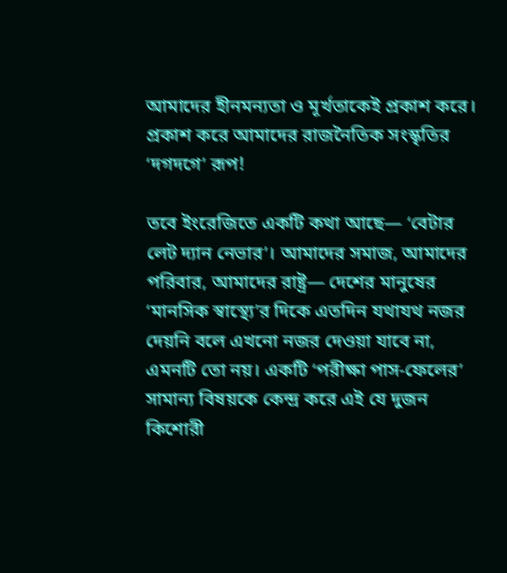আমাদের হীনমন্যতা ও মূর্খতাকেই প্রকাশ করে। প্রকাশ করে আমাদের রাজনৈতিক সংস্কৃতির ‘দগদগে’ রূপ!

তবে ইংরেজিতে একটি কথা আছে— ‘বেটার লেট দ্যান নেভার’। আমাদের সমাজ, আমাদের পরিবার, আমাদের রাষ্ট্র— দেশের মানুষের ‘মানসিক স্বাস্থ্যে’র দিকে এতদিন যথাযথ নজর দেয়নি বলে এখনো নজর দেওয়া যাবে না, এমনটি তো নয়। একটি ‘পরীক্ষা পাস-ফেলের’ সামান্য বিষয়কে কেন্দ্র করে এই যে দুজন কিশোরী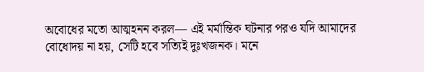অবোধের মতো আত্মহনন করল— এই মর্মান্তিক ঘটনার পরও যদি আমাদের বোধোদয় না হয়, সেটি হবে সত্যিই দুঃখজনক। মনে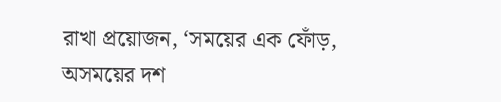রাখা প্রয়োজন, ‘সময়ের এক ফোঁড়, অসময়ের দশ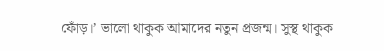ফোঁড়।’ ভালো থাকুক আমাদের নতুন প্রজন্ম। সুস্থ থাকুক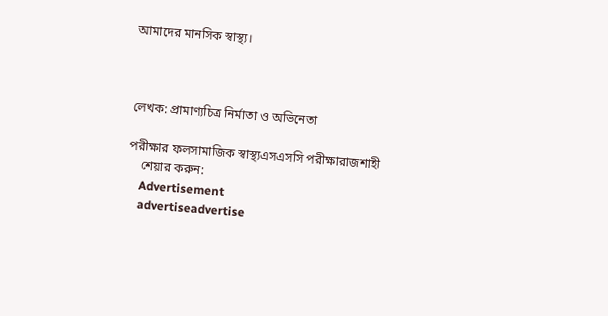আমাদের মানসিক স্বাস্থ্য।



লেখক: প্রামাণ্যচিত্র নির্মাতা ও অভিনেতা

পরীক্ষার ফলসামাজিক স্বাস্থ্যএসএসসি পরীক্ষারাজশাহী
    শেয়ার করুন:
    Advertisement
    advertiseadvertise